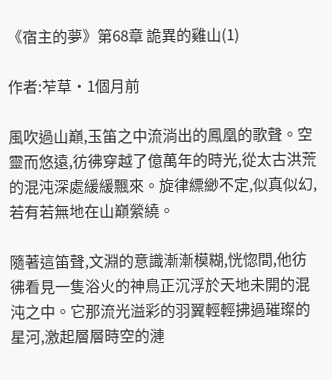《宿主的夢》第68章 詭異的雞山(1)

作者:苲草·1個月前

風吹過山巔,玉笛之中流淌出的鳳凰的歌聲。空靈而悠遠,彷彿穿越了億萬年的時光,從太古洪荒的混沌深處緩緩飄來。旋律縹緲不定,似真似幻,若有若無地在山巔縈繞。

隨著這笛聲,文淵的意識漸漸模糊,恍惚間,他彷彿看見一隻浴火的神鳥正沉浮於天地未開的混沌之中。它那流光溢彩的羽翼輕輕拂過璀璨的星河,激起層層時空的漣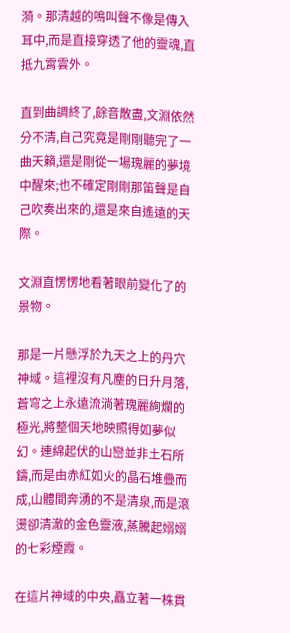漪。那清越的鳴叫聲不像是傳入耳中,而是直接穿透了他的靈魂,直抵九霄雲外。

直到曲調終了,餘音散盡,文淵依然分不清,自己究竟是剛剛聽完了一曲天籟,還是剛從一場瑰麗的夢境中醒來;也不確定剛剛那笛聲是自己吹奏出來的,還是來自遙遠的天際。

文淵直愣愣地看著眼前變化了的景物。

那是一片懸浮於九天之上的丹穴神域。這裡沒有凡塵的日升月落,蒼穹之上永遠流淌著瑰麗絢爛的極光,將整個天地映照得如夢似幻。連綿起伏的山巒並非土石所鑄,而是由赤紅如火的晶石堆疊而成,山體間奔湧的不是清泉,而是滾燙卻清澈的金色靈液,蒸騰起嫋嫋的七彩煙霞。

在這片神域的中央,矗立著一株貫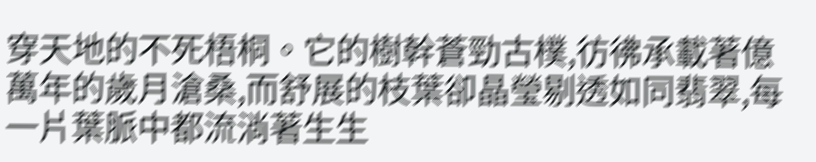穿天地的不死梧桐。它的樹幹蒼勁古樸,彷彿承載著億萬年的歲月滄桑,而舒展的枝葉卻晶瑩剔透如同翡翠,每一片葉脈中都流淌著生生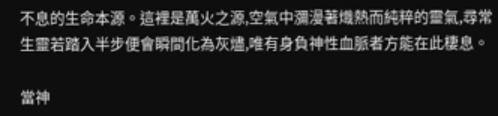不息的生命本源。這裡是萬火之源,空氣中瀰漫著熾熱而純粹的靈氣,尋常生靈若踏入半步便會瞬間化為灰燼,唯有身負神性血脈者方能在此棲息。

當神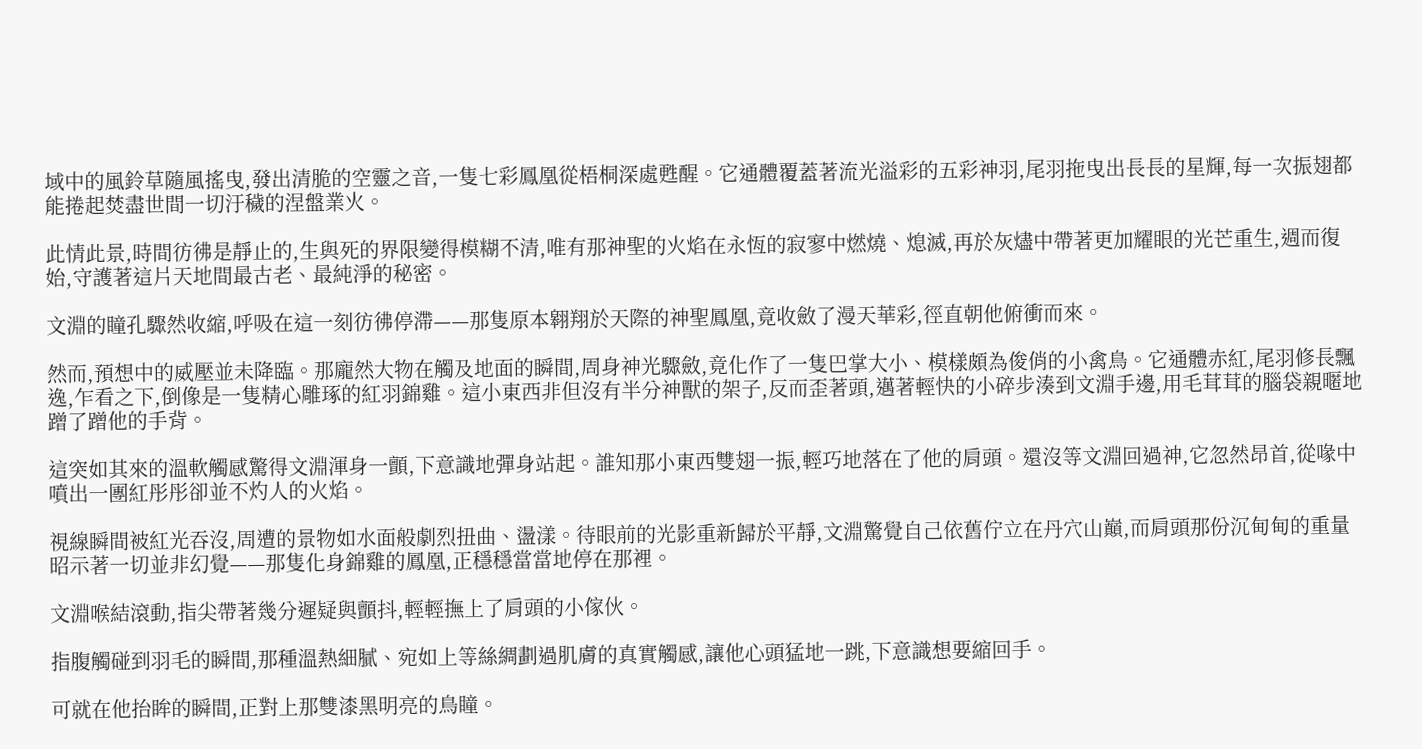域中的風鈴草隨風搖曳,發出清脆的空靈之音,一隻七彩鳳凰從梧桐深處甦醒。它通體覆蓋著流光溢彩的五彩神羽,尾羽拖曳出長長的星輝,每一次振翅都能捲起焚盡世間一切汙穢的涅盤業火。

此情此景,時間彷彿是靜止的,生與死的界限變得模糊不清,唯有那神聖的火焰在永恆的寂寥中燃燒、熄滅,再於灰燼中帶著更加耀眼的光芒重生,週而復始,守護著這片天地間最古老、最純淨的秘密。

文淵的瞳孔驟然收縮,呼吸在這一刻彷彿停滯——那隻原本翱翔於天際的神聖鳳凰,竟收斂了漫天華彩,徑直朝他俯衝而來。

然而,預想中的威壓並未降臨。那龐然大物在觸及地面的瞬間,周身神光驟斂,竟化作了一隻巴掌大小、模樣頗為俊俏的小禽鳥。它通體赤紅,尾羽修長飄逸,乍看之下,倒像是一隻精心雕琢的紅羽錦雞。這小東西非但沒有半分神獸的架子,反而歪著頭,邁著輕快的小碎步湊到文淵手邊,用毛茸茸的腦袋親暱地蹭了蹭他的手背。

這突如其來的溫軟觸感驚得文淵渾身一顫,下意識地彈身站起。誰知那小東西雙翅一振,輕巧地落在了他的肩頭。還沒等文淵回過神,它忽然昂首,從喙中噴出一團紅彤彤卻並不灼人的火焰。

視線瞬間被紅光吞沒,周遭的景物如水面般劇烈扭曲、盪漾。待眼前的光影重新歸於平靜,文淵驚覺自己依舊佇立在丹穴山巔,而肩頭那份沉甸甸的重量昭示著一切並非幻覺——那隻化身錦雞的鳳凰,正穩穩當當地停在那裡。

文淵喉結滾動,指尖帶著幾分遲疑與顫抖,輕輕撫上了肩頭的小傢伙。

指腹觸碰到羽毛的瞬間,那種溫熱細膩、宛如上等絲綢劃過肌膚的真實觸感,讓他心頭猛地一跳,下意識想要縮回手。

可就在他抬眸的瞬間,正對上那雙漆黑明亮的鳥瞳。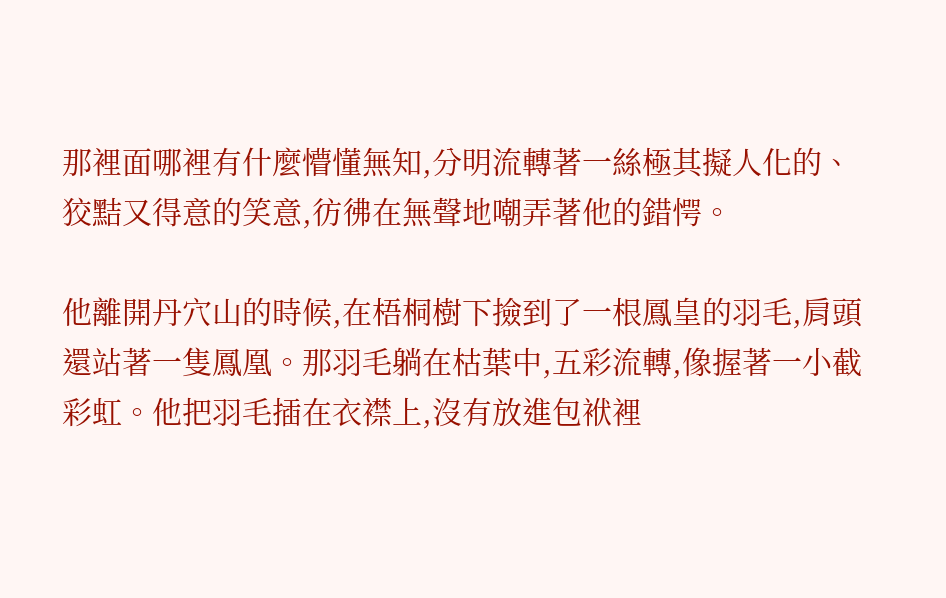那裡面哪裡有什麼懵懂無知,分明流轉著一絲極其擬人化的、狡黠又得意的笑意,彷彿在無聲地嘲弄著他的錯愕。

他離開丹穴山的時候,在梧桐樹下撿到了一根鳳皇的羽毛,肩頭還站著一隻鳳凰。那羽毛躺在枯葉中,五彩流轉,像握著一小截彩虹。他把羽毛插在衣襟上,沒有放進包袱裡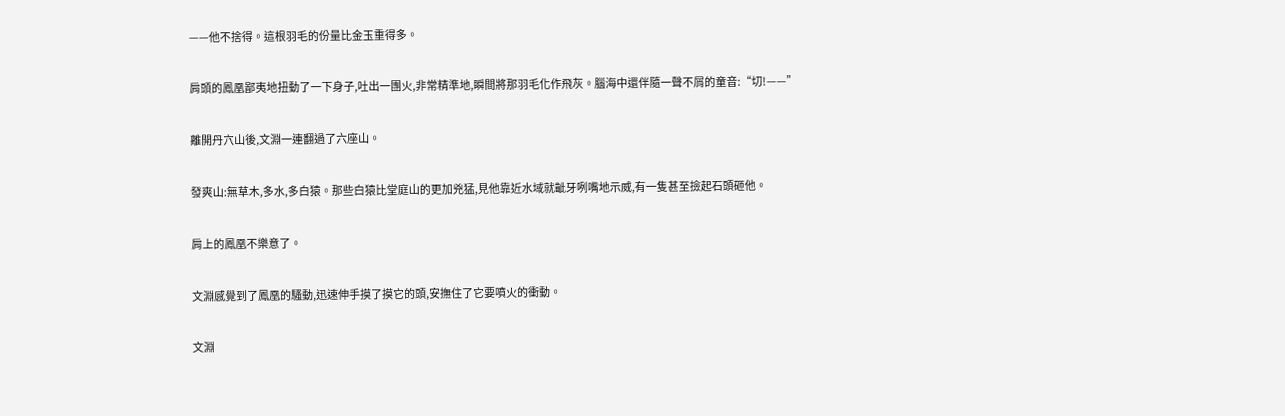——他不捨得。這根羽毛的份量比金玉重得多。

肩頭的鳳凰鄙夷地扭動了一下身子,吐出一團火,非常精準地,瞬間將那羽毛化作飛灰。腦海中還伴隨一聲不屑的童音:“切!——”

離開丹穴山後,文淵一連翻過了六座山。

發爽山:無草木,多水,多白猿。那些白猿比堂庭山的更加兇猛,見他靠近水域就齜牙咧嘴地示威,有一隻甚至撿起石頭砸他。

肩上的鳳凰不樂意了。

文淵感覺到了鳳凰的騷動,迅速伸手摸了摸它的頭,安撫住了它要噴火的衝動。

文淵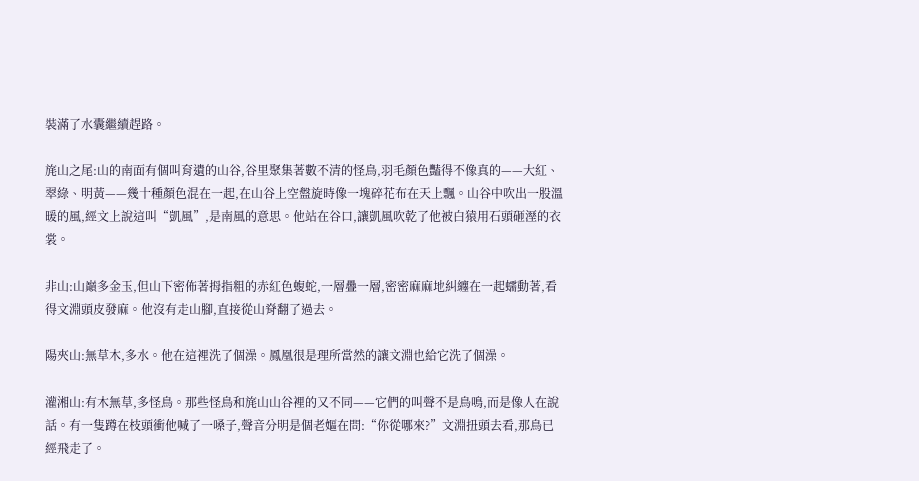裝滿了水囊繼續趕路。

旄山之尾:山的南面有個叫育遺的山谷,谷里聚集著數不清的怪鳥,羽毛顏色豔得不像真的——大紅、翠綠、明黃——幾十種顏色混在一起,在山谷上空盤旋時像一塊碎花布在天上飄。山谷中吹出一股溫暖的風,經文上說這叫“凱風”,是南風的意思。他站在谷口,讓凱風吹乾了他被白猿用石頭砸溼的衣裳。

非山:山巔多金玉,但山下密佈著拇指粗的赤紅色蝮蛇,一層疊一層,密密麻麻地糾纏在一起蠕動著,看得文淵頭皮發麻。他沒有走山腳,直接從山脊翻了過去。

陽夾山:無草木,多水。他在這裡洗了個澡。鳳凰很是理所當然的讓文淵也給它洗了個澡。

灌湘山:有木無草,多怪鳥。那些怪鳥和旄山山谷裡的又不同——它們的叫聲不是鳥鳴,而是像人在說話。有一隻蹲在枝頭衝他喊了一嗓子,聲音分明是個老嫗在問:“你從哪來?”文淵扭頭去看,那鳥已經飛走了。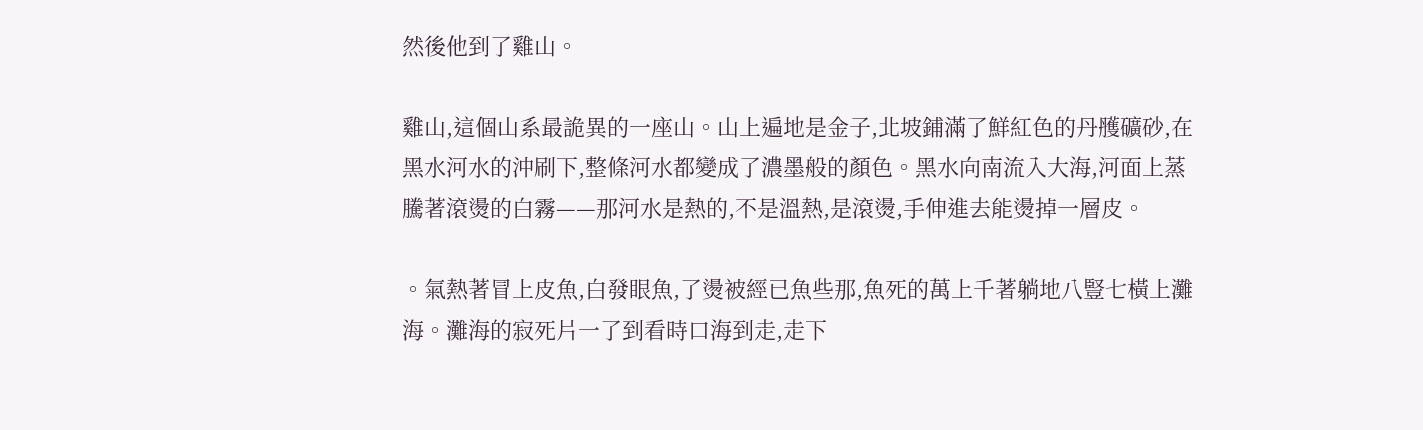然後他到了雞山。

雞山,這個山系最詭異的一座山。山上遍地是金子,北坡鋪滿了鮮紅色的丹雘礦砂,在黑水河水的沖刷下,整條河水都變成了濃墨般的顏色。黑水向南流入大海,河面上蒸騰著滾燙的白霧——那河水是熱的,不是溫熱,是滾燙,手伸進去能燙掉一層皮。

。氣熱著冒上皮魚,白發眼魚,了燙被經已魚些那,魚死的萬上千著躺地八豎七橫上灘海。灘海的寂死片一了到看時口海到走,走下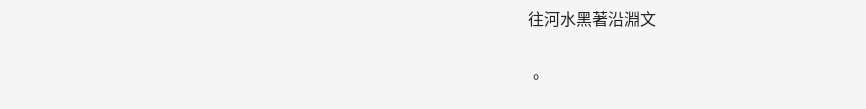往河水黑著沿淵文

。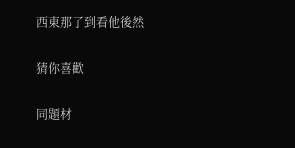西東那了到看他後然

猜你喜歡

同題材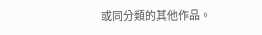或同分類的其他作品。